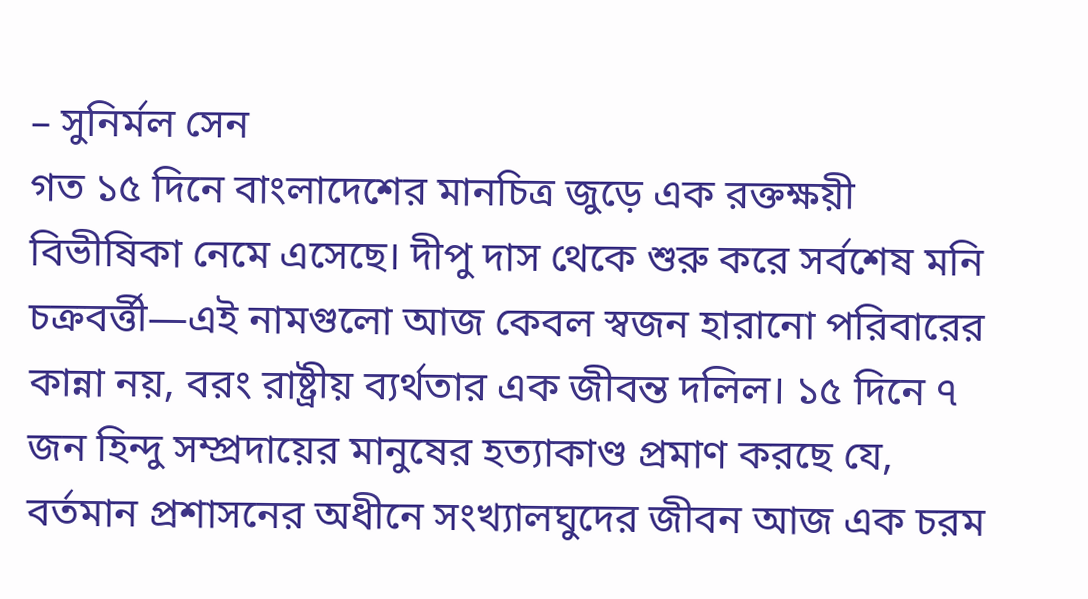– সুনির্মল সেন
গত ১৫ দিনে বাংলাদেশের মানচিত্র জুড়ে এক রক্তক্ষয়ী বিভীষিকা নেমে এসেছে। দীপু দাস থেকে শুরু করে সর্বশেষ মনি চক্রবর্ত্তী—এই নামগুলো আজ কেবল স্বজন হারানো পরিবারের কান্না নয়, বরং রাষ্ট্রীয় ব্যর্থতার এক জীবন্ত দলিল। ১৫ দিনে ৭ জন হিন্দু সম্প্রদায়ের মানুষের হত্যাকাণ্ড প্রমাণ করছে যে, বর্তমান প্রশাসনের অধীনে সংখ্যালঘুদের জীবন আজ এক চরম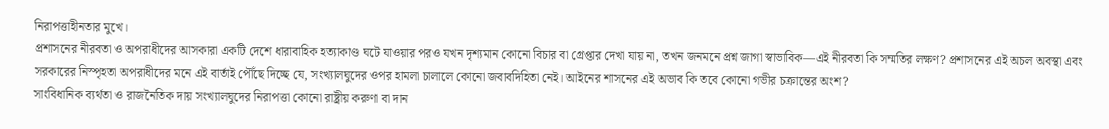নিরাপত্তাহীনতার মুখে।
প্রশাসনের নীরবতা ও অপরাধীদের আসকারা একটি দেশে ধারাবাহিক হত্যাকাণ্ড ঘটে যাওয়ার পরও যখন দৃশ্যমান কোনো বিচার বা গ্রেপ্তার দেখা যায় না, তখন জনমনে প্রশ্ন জাগা স্বাভাবিক—এই নীরবতা কি সম্মতির লক্ষণ? প্রশাসনের এই অচল অবস্থা এবং সরকারের নিস্পৃহতা অপরাধীদের মনে এই বার্তাই পৌঁছে দিচ্ছে যে, সংখ্যালঘুদের ওপর হামলা চালালে কোনো জবাবদিহিতা নেই। আইনের শাসনের এই অভাব কি তবে কোনো গভীর চক্রান্তের অংশ?
সাংবিধানিক ব্যর্থতা ও রাজনৈতিক দায় সংখ্যালঘুদের নিরাপত্তা কোনো রাষ্ট্রীয় করুণা বা দান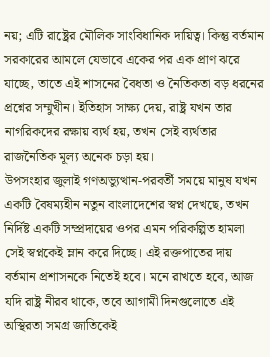নয়; এটি রাষ্ট্রের মৌলিক সাংবিধানিক দায়িত্ব। কিন্তু বর্তমান সরকারের আমলে যেভাবে একের পর এক প্রাণ ঝরে যাচ্ছে, তাতে এই শাসনের বৈধতা ও নৈতিকতা বড় ধরনের প্রশ্নের সম্মুখীন। ইতিহাস সাক্ষ্য দেয়, রাষ্ট্র যখন তার নাগরিকদের রক্ষায় ব্যর্থ হয়, তখন সেই ব্যর্থতার রাজনৈতিক মূল্য অনেক চড়া হয়।
উপসংহার জুলাই গণঅভ্যুত্থান-পরবর্তী সময়ে মানুষ যখন একটি বৈষম্যহীন নতুন বাংলাদেশের স্বপ্ন দেখছে, তখন নির্দিষ্ট একটি সম্প্রদায়ের ওপর এমন পরিকল্পিত হামলা সেই স্বপ্নকেই ম্লান করে দিচ্ছে। এই রক্তপাতের দায় বর্তমান প্রশাসনকে নিতেই হবে। মনে রাখতে হবে, আজ যদি রাষ্ট্র নীরব থাকে, তবে আগামী দিনগুলোতে এই অস্থিরতা সমগ্র জাতিকেই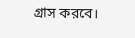গ্রাস করবে।